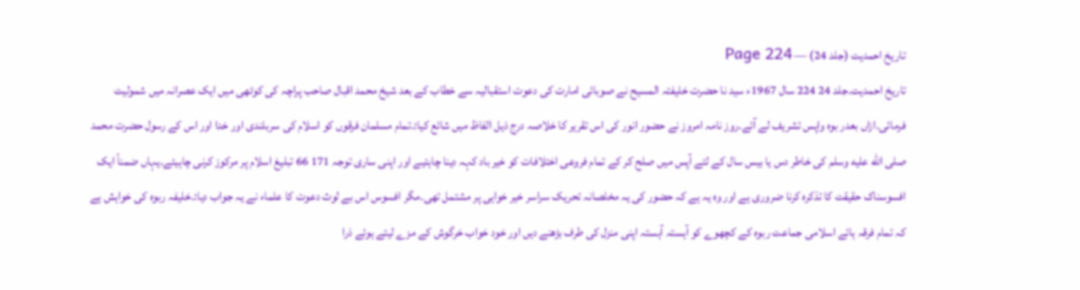تاریخ احمدیت (جلد 24) — Page 224
تاریخ احمدیت۔جلد 24 224 سال 1967ء سید نا حضرت خلیفتہ المسیح نے صوبائی امارت کی دعوت استقبالیہ سے خطاب کے بعد شیخ محمد اقبال صاحب پراچہ کی کوٹھی میں ایک عصرانہ میں شمولیت فرمائی۔ازاں بعدر بوہ واپس تشریف لے آئے۔روز نامہ امروز نے حضور انور کی اس تقریر کا خلاصہ درج ذیل الفاظ میں شائع کیا:۔تمام مسلمان فرقوں کو اسلام کی سربلندی اور خدا اور اس کے رسول حضرت محمد صلى الله عليه وسلم کی خاطر دس یا بیس سال کے لئے آپس میں صلح کر کے تمام فروعی اختلافات کو خیر باد کہہ دینا چاہئیے اور اپنی ساری توجہ 171 66 تبلیغ اسلام پر مرکوز کرنی چاہیئے۔یہاں ضمناً ایک افسوسناک حقیقت کا تذکرہ کرنا ضروری ہے اور وہ یہ ہے کہ حضور کی یہ مخلصانہ تحریک سراسر خیر خواہی پر مشتمل تھی۔مگر افسوس اس بے لوث دعوت کا علماء نے یہ جواب دیا:۔خلیفہ ربوہ کی خواہش ہے کہ تمام فرقہ ہائے اسلامی جماعت ربوہ کے کچھوے کو آہستہ آہستہ اپنی منزل کی طرف بڑھنے دیں اور خود خواب خرگوش کے مزے لیتے ہوئے ذرا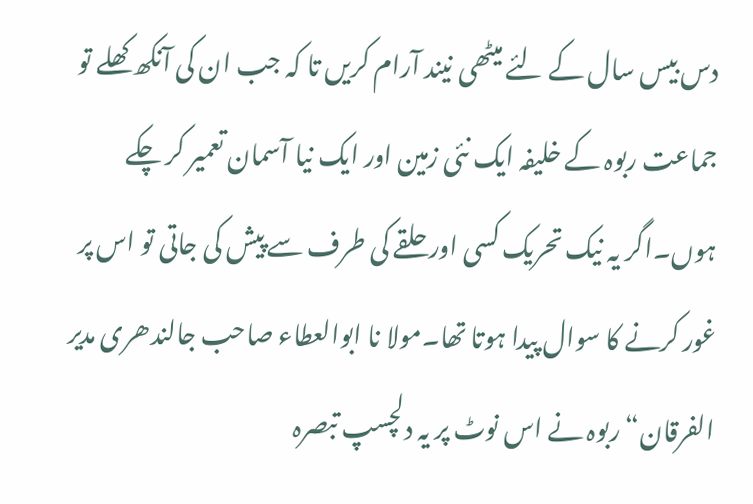دس بیس سال کے لئے میٹھی نیند آرام کریں تا کہ جب ان کی آنکھ کھلے تو جماعت ربوہ کے خلیفہ ایک نئی زمین اور ایک نیا آسمان تعمیر کر چکے ہوں۔اگر یہ نیک تحریک کسی اور حلقے کی طرف سے پیش کی جاتی تو اس پر غور کرنے کا سوال پیدا ہوتا تھا۔مولا نا ابوالعطاء صاحب جالندھری مدیر الفرقان“ ربوہ نے اس نوٹ پر یہ دلچسپ تبصرہ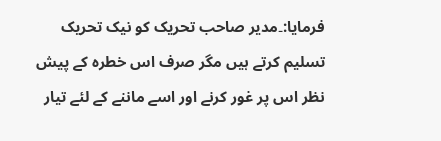فرمایا:۔مدیر صاحب تحریک کو نیک تحریک تسلیم کرتے ہیں مگر صرف اس خطرہ کے پیش نظر اس پر غور کرنے اور اسے ماننے کے لئے تیار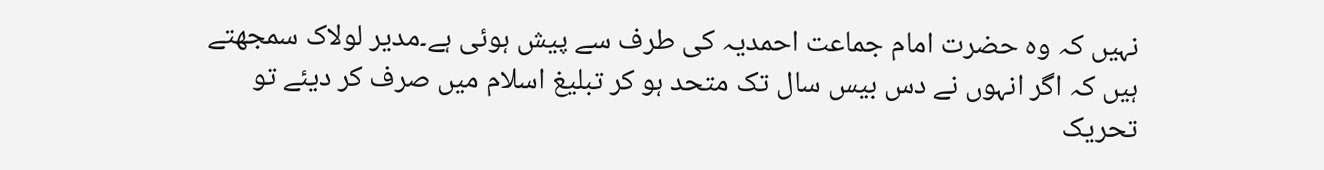نہیں کہ وہ حضرت امام جماعت احمدیہ کی طرف سے پیش ہوئی ہے۔مدیر لولاک سمجھتے ہیں کہ اگر انہوں نے دس بیس سال تک متحد ہو کر تبلیغ اسلام میں صرف کر دیئے تو تحریک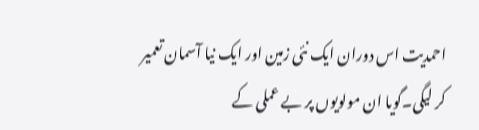احمدیت اس دوران ایک نئی زمین اور ایک نیا آسمان تعمیر کر لیگی۔گویا ان مولویوں پر بے عملی کے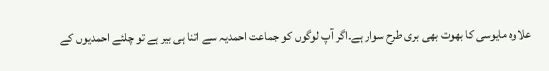علاوہ مایوسی کا بھوت بھی بری طرح سوار ہے۔اگر آپ لوگوں کو جماعت احمدیہ سے اتنا ہی بیر ہے تو چلئے احمدیوں کے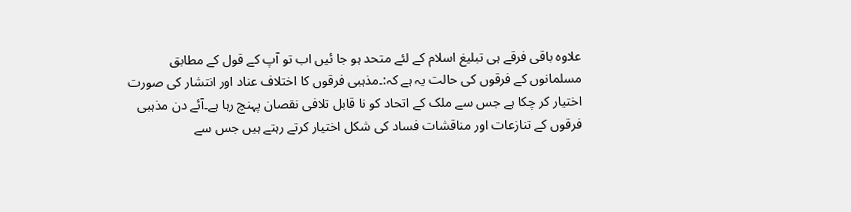علاوہ باقی فرقے ہی تبلیغ اسلام کے لئے متحد ہو جا ئیں اب تو آپ کے قول کے مطابق مسلمانوں کے فرقوں کی حالت یہ ہے کہ:۔مذہبی فرقوں کا اختلاف عناد اور انتشار کی صورت اختیار کر چکا ہے جس سے ملک کے اتحاد کو نا قابل تلافی نقصان پہنچ رہا ہے۔آئے دن مذہبی فرقوں کے تنازعات اور مناقشات فساد کی شکل اختیار کرتے رہتے ہیں جس سے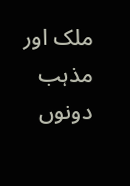ملک اور مذہب دونوں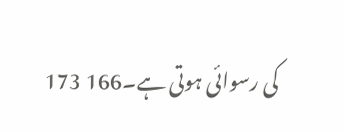کی رسوائی ہوتی ہے۔166 173